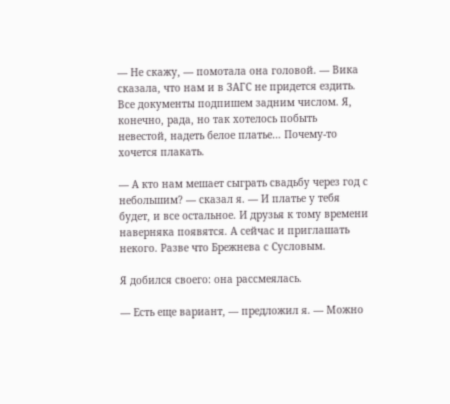— Не скажу, — помотала она головой. — Вика сказала, что нам и в ЗАГС не придется ездить. Все документы подпишем задним числом. Я, конечно, рада, но так хотелось побыть невестой, надеть белое платье… Почему-то хочется плакать.

— А кто нам мешает сыграть свадьбу через год с небольшим? — сказал я. — И платье у тебя будет, и все остальное. И друзья к тому времени наверняка появятся. А сейчас и приглашать некого. Разве что Брежнева с Сусловым.

Я добился своего: она рассмеялась.

— Есть еще вариант, — предложил я. — Можно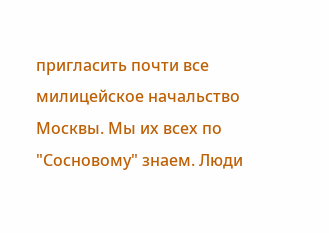пригласить почти все милицейское начальство Москвы. Мы их всех по "Сосновому" знаем. Люди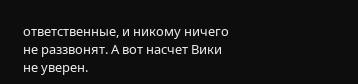ответственные, и никому ничего не раззвонят. А вот насчет Вики не уверен.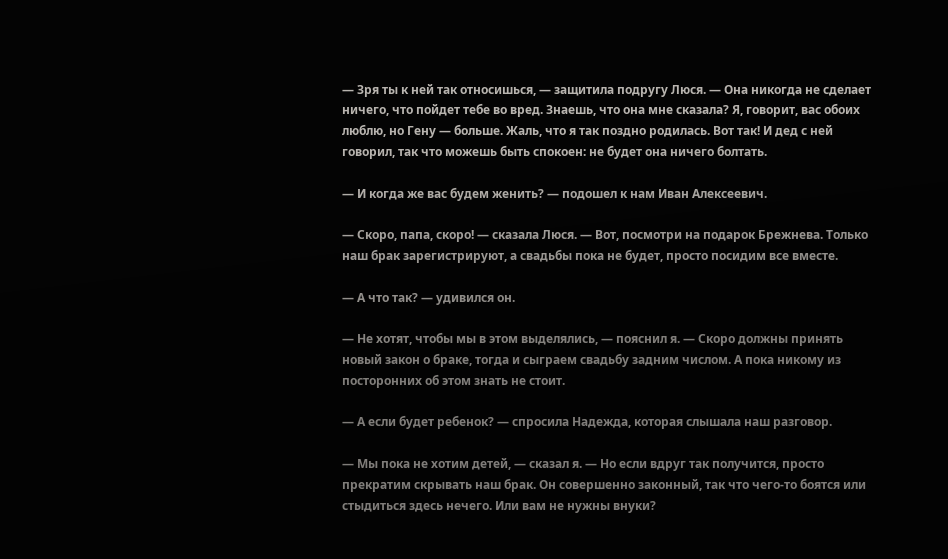— Зря ты к ней так относишься, — защитила подругу Люся. — Она никогда не сделает ничего, что пойдет тебе во вред. Знаешь, что она мне сказала? Я, говорит, вас обоих люблю, но Гену — больше. Жаль, что я так поздно родилась. Вот так! И дед с ней говорил, так что можешь быть спокоен: не будет она ничего болтать.

— И когда же вас будем женить? — подошел к нам Иван Алексеевич.

— Скоро, папа, скоро! — сказала Люся. — Вот, посмотри на подарок Брежнева. Только наш брак зарегистрируют, а свадьбы пока не будет, просто посидим все вместе.

— А что так? — удивился он.

— Не хотят, чтобы мы в этом выделялись, — пояснил я. — Скоро должны принять новый закон о браке, тогда и сыграем свадьбу задним числом. А пока никому из посторонних об этом знать не стоит.

— А если будет ребенок? — спросила Надежда, которая слышала наш разговор.

— Мы пока не хотим детей, — сказал я. — Но если вдруг так получится, просто прекратим скрывать наш брак. Он совершенно законный, так что чего-то боятся или стыдиться здесь нечего. Или вам не нужны внуки?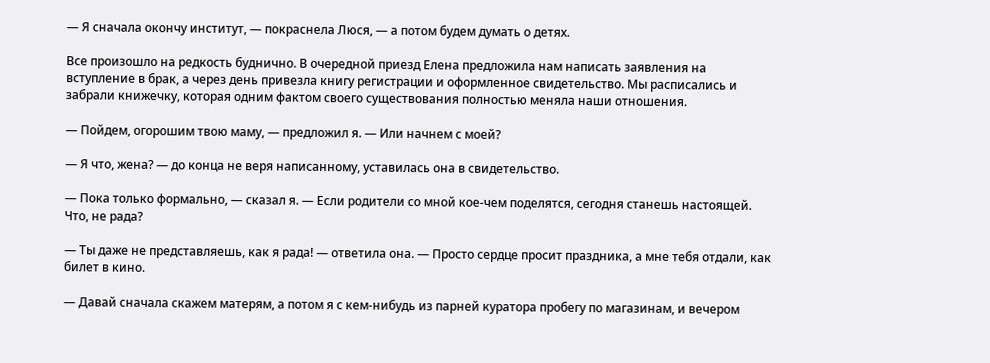— Я сначала окончу институт, — покраснела Люся, — а потом будем думать о детях.

Все произошло на редкость буднично. В очередной приезд Елена предложила нам написать заявления на вступление в брак, а через день привезла книгу регистрации и оформленное свидетельство. Мы расписались и забрали книжечку, которая одним фактом своего существования полностью меняла наши отношения.

— Пойдем, огорошим твою маму, — предложил я. — Или начнем с моей?

— Я что, жена? — до конца не веря написанному, уставилась она в свидетельство.

— Пока только формально, — сказал я. — Если родители со мной кое-чем поделятся, сегодня станешь настоящей. Что, не рада?

— Ты даже не представляешь, как я рада! — ответила она. — Просто сердце просит праздника, а мне тебя отдали, как билет в кино.

— Давай сначала скажем матерям, а потом я с кем-нибудь из парней куратора пробегу по магазинам, и вечером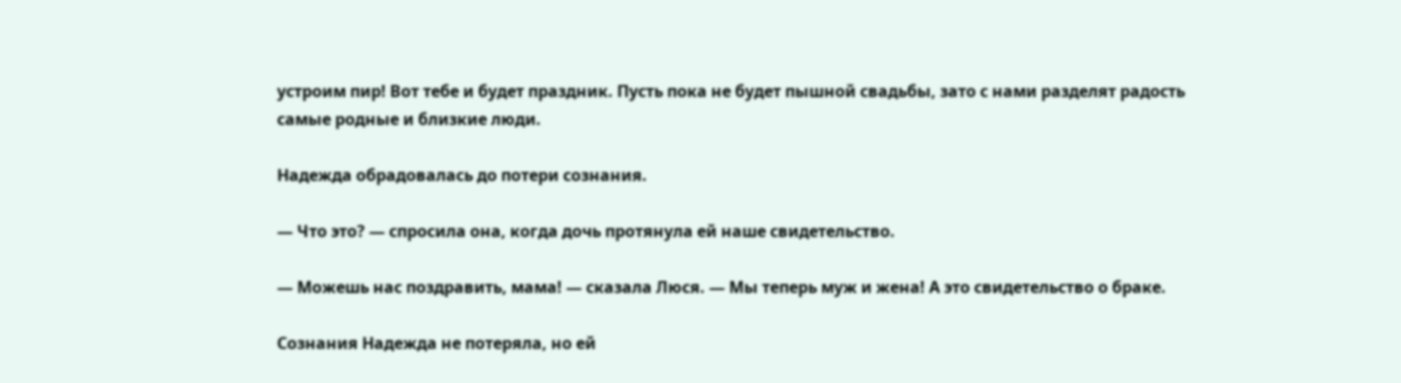устроим пир! Вот тебе и будет праздник. Пусть пока не будет пышной свадьбы, зато с нами разделят радость самые родные и близкие люди.

Надежда обрадовалась до потери сознания.

— Что это? — спросила она, когда дочь протянула ей наше свидетельство.

— Можешь нас поздравить, мама! — сказала Люся. — Мы теперь муж и жена! А это свидетельство о браке.

Сознания Надежда не потеряла, но ей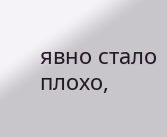явно стало плохо,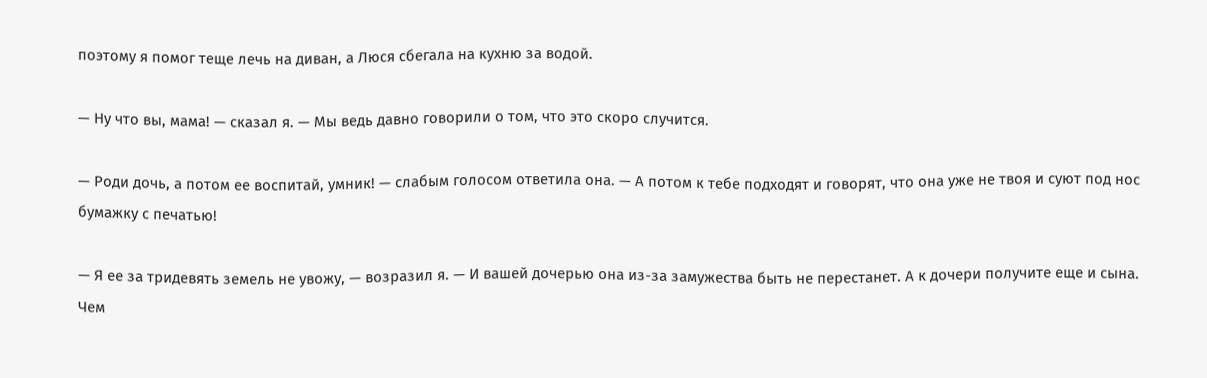поэтому я помог теще лечь на диван, а Люся сбегала на кухню за водой.

— Ну что вы, мама! — сказал я. — Мы ведь давно говорили о том, что это скоро случится.

— Роди дочь, а потом ее воспитай, умник! — слабым голосом ответила она. — А потом к тебе подходят и говорят, что она уже не твоя и суют под нос бумажку с печатью!

— Я ее за тридевять земель не увожу, — возразил я. — И вашей дочерью она из-за замужества быть не перестанет. А к дочери получите еще и сына. Чем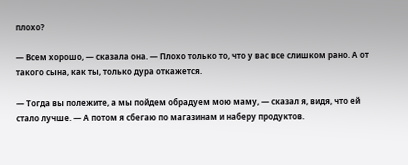плохо?

— Всем хорошо, — сказала она. — Плохо только то, что у вас все слишком рано. А от такого сына, как ты, только дура откажется.

— Тогда вы полежите, а мы пойдем обрадуем мою маму, — сказал я, видя, что ей стало лучше. — А потом я сбегаю по магазинам и наберу продуктов.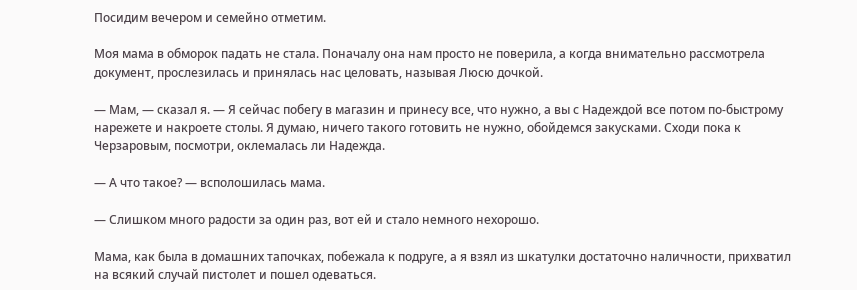Посидим вечером и семейно отметим.

Моя мама в обморок падать не стала. Поначалу она нам просто не поверила, а когда внимательно рассмотрела документ, прослезилась и принялась нас целовать, называя Люсю дочкой.

— Мам, — сказал я. — Я сейчас побегу в магазин и принесу все, что нужно, а вы с Надеждой все потом по-быстрому нарежете и накроете столы. Я думаю, ничего такого готовить не нужно, обойдемся закусками. Сходи пока к Черзаровым, посмотри, оклемалась ли Надежда.

— А что такое? — всполошилась мама.

— Слишком много радости за один раз, вот ей и стало немного нехорошо.

Мама, как была в домашних тапочках, побежала к подруге, а я взял из шкатулки достаточно наличности, прихватил на всякий случай пистолет и пошел одеваться.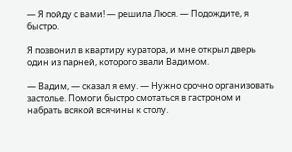— Я пойду с вами! — решила Люся. — Подождите, я быстро.

Я позвонил в квартиру куратора, и мне открыл дверь один из парней, которого звали Вадимом.

— Вадим, — сказал я ему. — Нужно срочно организовать застолье. Помоги быстро смотаться в гастроном и набрать всякой всячины к столу.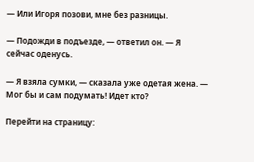— Или Игоря позови, мне без разницы.

— Подожди в подъезде, — ответил он. — Я сейчас оденусь.

— Я взяла сумки, — сказала уже одетая жена. — Мог бы и сам подумать! Идет кто?

Перейти на страницу: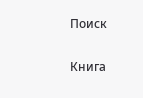Поиск

Книга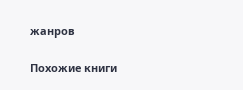жанров

Похожие книги